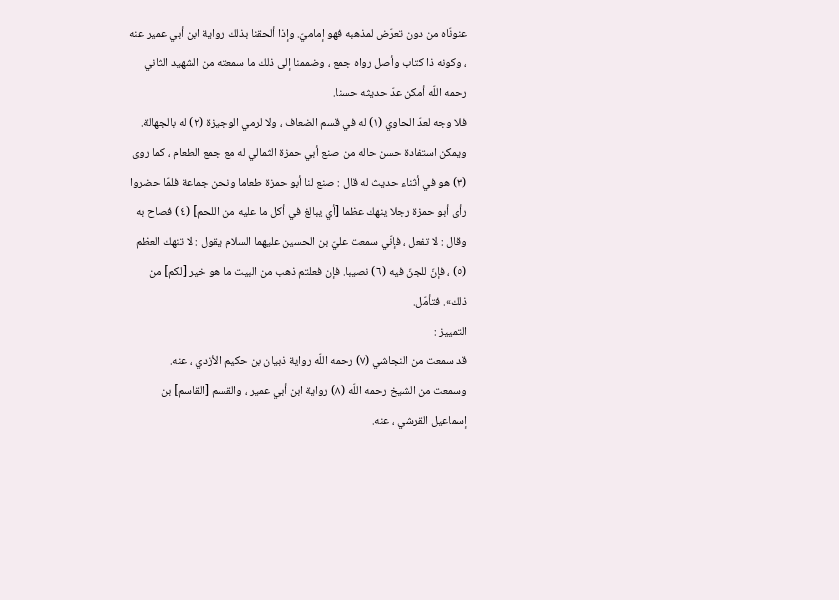عنونّاه من دون تعرّض لمذهبه فهو إماميّ. وإذا ألحقنا بذلك رواية ابن أبي عمير عنه ، وكونه ذا كتاب وأصل رواه جمع ، وضممنا إلى ذلك ما سمعته من الشهيد الثاني رحمه اللّه أمكن عدّ حديثه حسنا.
فلا وجه لعدّ الحاوي (١) له في قسم الضعاف ، ولا لرمي الوجيزة (٢) له بالجهالة.
ويمكن استفادة حسن حاله من صنع أبي حمزة الثمالي له مع جمع الطعام ، كما روى (٣) هو في أثناء حديث له قال : صنع لنا أبو حمزة طعاما ونحن جماعة فلمّا حضروا رأى أبو حمزة رجلا ينهك عظما [أي يبالغ في أكل ما عليه من اللحم] (٤) فصاح به وقال : لا تفعل ، فإنّي سمعت عليّ بن الحسين عليهما السلام يقول : لا تنهك العظم (٥) ، فإنّ للجنّ فيه (٦) نصيبا. فإن فعلتم ذهب من البيت ما هو خير [لكم] من ذلك». فتأمّل.
التمييز :
قد سمعت من النجاشي (٧) رحمه اللّه رواية ذبيان بن حكيم الأزدي ، عنه.
وسمعت من الشيخ رحمه اللّه (٨) رواية ابن أبي عمير ، والقسم [القاسم] بن إسماعيل القرشي ، عنه.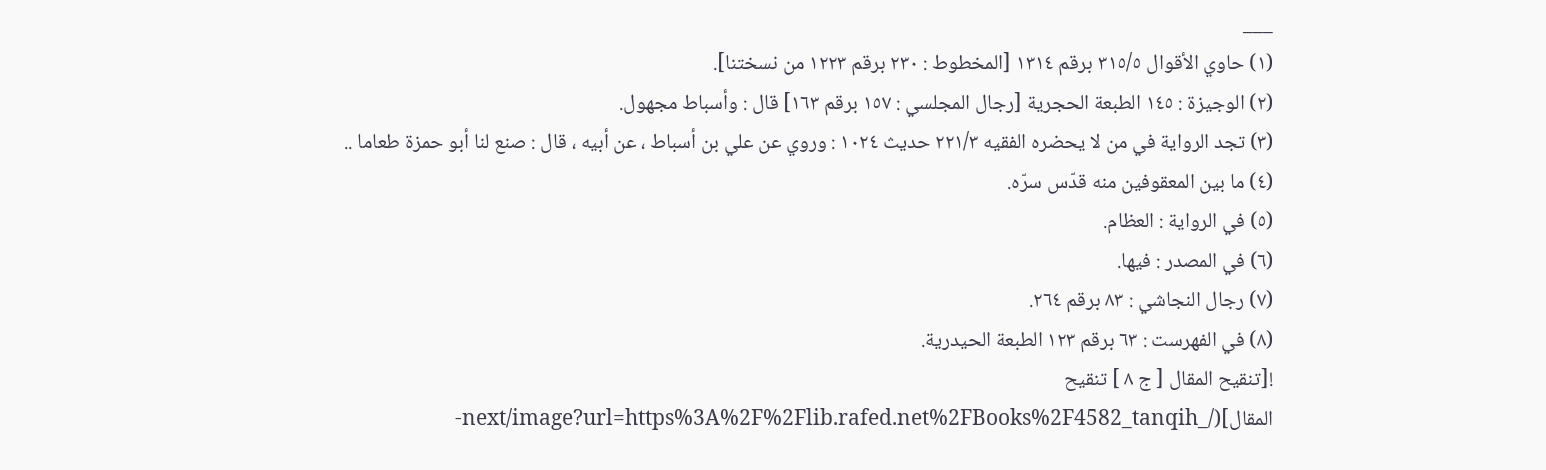___
(١) حاوي الأقوال ٣١٥/٥ برقم ١٣١٤ [المخطوط : ٢٣٠ برقم ١٢٢٣ من نسختنا].
(٢) الوجيزة : ١٤٥ الطبعة الحجرية [رجال المجلسي : ١٥٧ برقم ١٦٣] قال : وأسباط مجهول.
(٣) تجد الرواية في من لا يحضره الفقيه ٢٢١/٣ حديث ١٠٢٤ : وروي عن علي بن أسباط ، عن أبيه ، قال : صنع لنا أبو حمزة طعاما ..
(٤) ما بين المعقوفين منه قدّس سرّه.
(٥) في الرواية : العظام.
(٦) في المصدر : فيها.
(٧) رجال النجاشي : ٨٣ برقم ٢٦٤.
(٨) في الفهرست : ٦٣ برقم ١٢٣ الطبعة الحيدرية.
![تنقيح المقال [ ج ٨ ] تنقيح المقال](/_next/image?url=https%3A%2F%2Flib.rafed.net%2FBooks%2F4582_tanqih-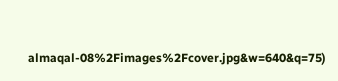almaqal-08%2Fimages%2Fcover.jpg&w=640&q=75)